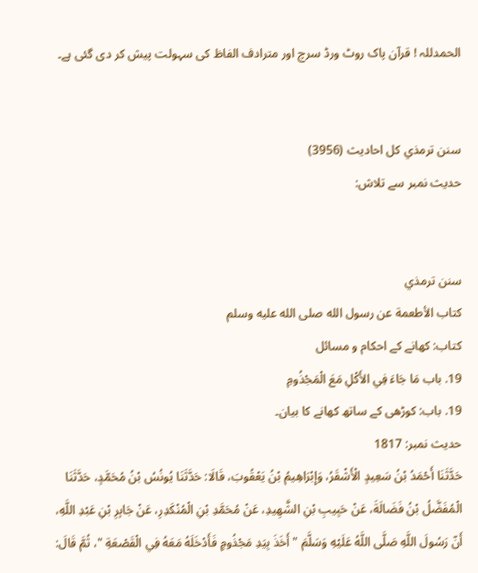الحمدللہ ! قرآن پاک روٹ ورڈ سرچ اور مترادف الفاظ کی سہولت پیش کر دی گئی ہے۔


سنن ترمذي کل احادیث (3956)
حدیث نمبر سے تلاش:


سنن ترمذي
كتاب الأطعمة عن رسول الله صلى الله عليه وسلم
کتاب: کھانے کے احکام و مسائل
19. باب مَا جَاءَ فِي الأَكْلِ مَعَ الْمَجْذُومِ
19. باب: کوڑھی کے ساتھ کھانے کا بیان۔
حدیث نمبر: 1817
حَدَّثَنَا أَحْمَدُ بْنُ سَعِيدٍ الْأَشْقَرُ، وَإِبْرَاهِيمُ بْنُ يَعْقُوبَ، قَالَا: حَدَّثَنَا يُونُسُ بْنُ مُحَمَّدٍ، حَدَّثَنَا الْمُفَضَّلُ بْنُ فَضَالَةَ، عَنْ حَبِيبِ بْنِ الشَّهِيدِ، عَنْ مُحَمَّدِ بْنِ الْمُنْكَدِرِ، عَنْ جَابِرِ بْنِ عَبْدِ اللَّهِ، أَنّ رَسُولَ اللَّهِ صَلَّى اللَّهُ عَلَيْهِ وَسَلَّمَ " أَخَذَ بِيَدِ مَجْذُومٍ فَأَدْخَلَهُ مَعَهُ فِي الْقَصْعَةِ "، ثُمَّ قَالَ: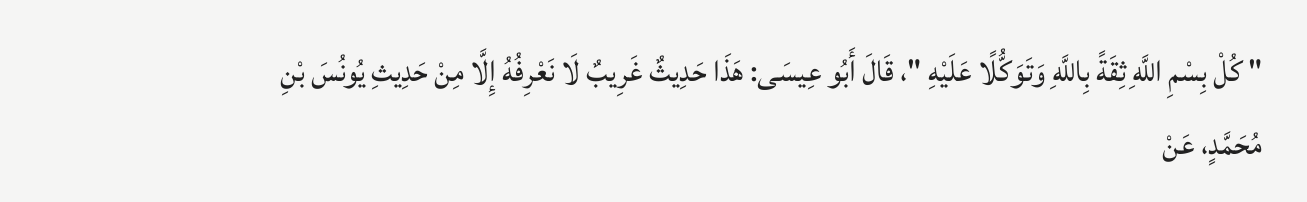" كُلْ بِسْمِ اللَّهِ ثِقَةً بِاللَّهِ وَتَوَكُّلًا عَلَيْهِ "، قَالَ أَبُو عِيسَى: هَذَا حَدِيثٌ غَرِيبٌ لَا نَعْرِفُهُ إِلَّا مِنْ حَدِيثِ يُونُسَ بْنِ مُحَمَّدٍ، عَنْ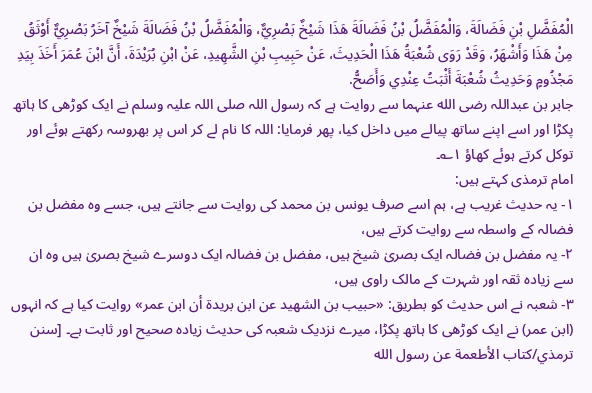الْمُفَضَّلِ بْنِ فَضَالَةَ، وَالْمُفَضَّلُ بْنُ فَضَالَةَ هَذَا شَيْخٌ بَصْرِيٌّ، وَالْمُفَضَّلُ بْنُ فَضَالَةَ شَيْخٌ آخَرُ بَصْرِيٌّ أَوْثَقُ مِنْ هَذَا وَأَشْهَرُ، وَقَدْ رَوَى شُعْبَةُ هَذَا الْحَدِيثَ، عَنْ حَبِيبِ بْنِ الشَّهِيدِ، عَنْ ابْنِ بُرَيْدَةَ، أَنَّ ابْنَ عُمَرَ أَخَذَ بِيَدِ مَجْذُومٍ وَحَدِيثُ شُعْبَةَ أَثْبَتُ عِنْدِي وَأَصَحُّ.
جابر بن عبداللہ رضی الله عنہما سے روایت ہے کہ رسول اللہ صلی اللہ علیہ وسلم نے ایک کوڑھی کا ہاتھ پکڑا اور اسے اپنے ساتھ پیالے میں داخل کیا، پھر فرمایا: اللہ کا نام لے کر اس پر بھروسہ رکھتے ہوئے اور توکل کرتے ہوئے کھاؤ ۱؎۔
امام ترمذی کہتے ہیں:
۱- یہ حدیث غریب ہے، ہم اسے صرف یونس بن محمد کی روایت سے جانتے ہیں، جسے وہ مفضل بن فضالہ کے واسطہ سے روایت کرتے ہیں،
۲- یہ مفضل بن فضالہ ایک بصریٰ شیخ ہیں، مفضل بن فضالہ ایک دوسرے شیخ بصریٰ ہیں وہ ان سے زیادہ ثقہ اور شہرت کے مالک راوی ہیں،
۳- شعبہ نے اس حدیث کو بطریق: «حبيب بن الشهيد عن ابن بريدة أن ابن عمر» روایت کیا ہے کہ انہوں (ابن عمر) نے ایک کوڑھی کا ہاتھ پکڑا، میرے نزدیک شعبہ کی حدیث زیادہ صحیح اور ثابت ہے۔ [سنن ترمذي/كتاب الأطعمة عن رسول الله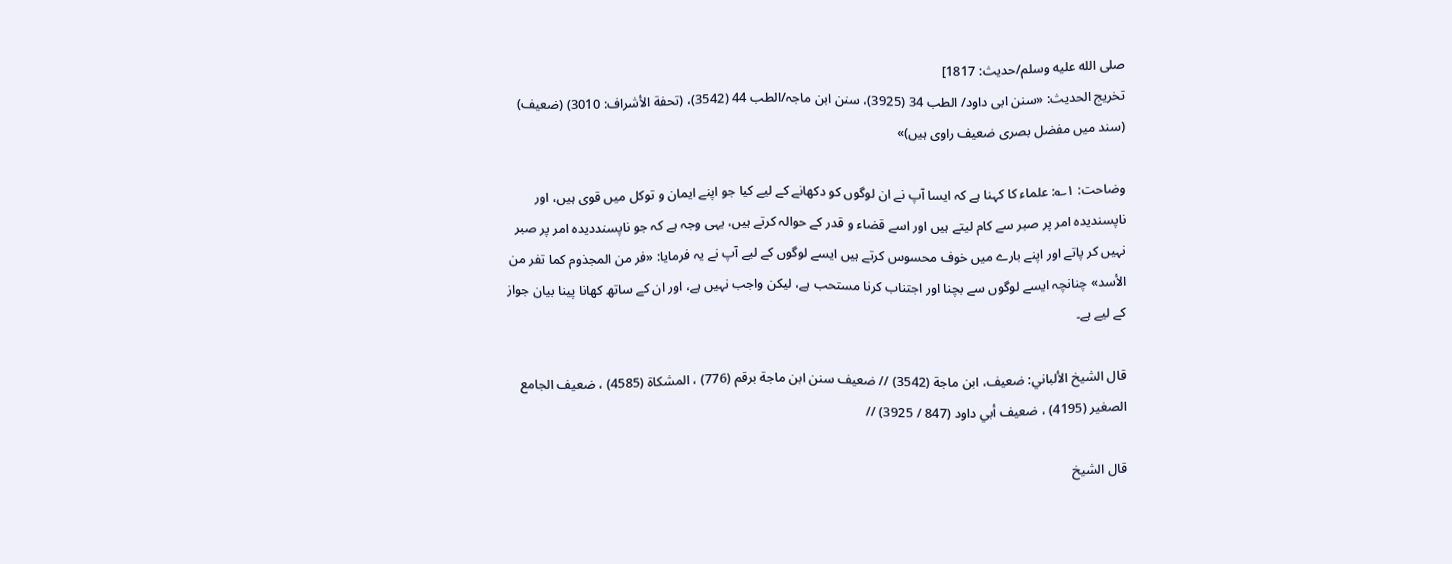صلى الله عليه وسلم/حدیث: 1817]
تخریج الحدیث: «سنن ابی داود/ الطب 34 (3925)، سنن ابن ماجہ/الطب 44 (3542)، (تحفة الأشراف: 3010) (ضعیف) (سند میں مفضل بصری ضعیف راوی ہیں)»

وضاحت: ۱؎: علماء کا کہنا ہے کہ ایسا آپ نے ان لوگوں کو دکھانے کے لیے کیا جو اپنے ایمان و توکل میں قوی ہیں، اور ناپسندیدہ امر پر صبر سے کام لیتے ہیں اور اسے قضاء و قدر کے حوالہ کرتے ہیں، یہی وجہ ہے کہ جو ناپسنددیدہ امر پر صبر نہیں کر پاتے اور اپنے بارے میں خوف محسوس کرتے ہیں ایسے لوگوں کے لیے آپ نے یہ فرمایا: «فر من المجذوم كما تفر من الأسد» چنانچہ ایسے لوگوں سے بچنا اور اجتناب کرنا مستحب ہے، لیکن واجب نہیں ہے، اور ان کے ساتھ کھانا پینا بیان جواز کے لیے ہے۔

قال الشيخ الألباني: ضعيف، ابن ماجة (3542) // ضعيف سنن ابن ماجة برقم (776) ، المشكاة (4585) ، ضعيف الجامع الصغير (4195) ، ضعيف أبي داود (847 / 3925) //

قال الشيخ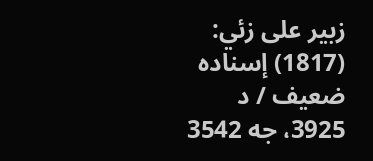زبير على زئي: (1817) إسناده ضعيف / د 3925، جه 3542